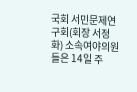국회 서민문제연구회(회장 서정화) 소속여야의원들은 14일 주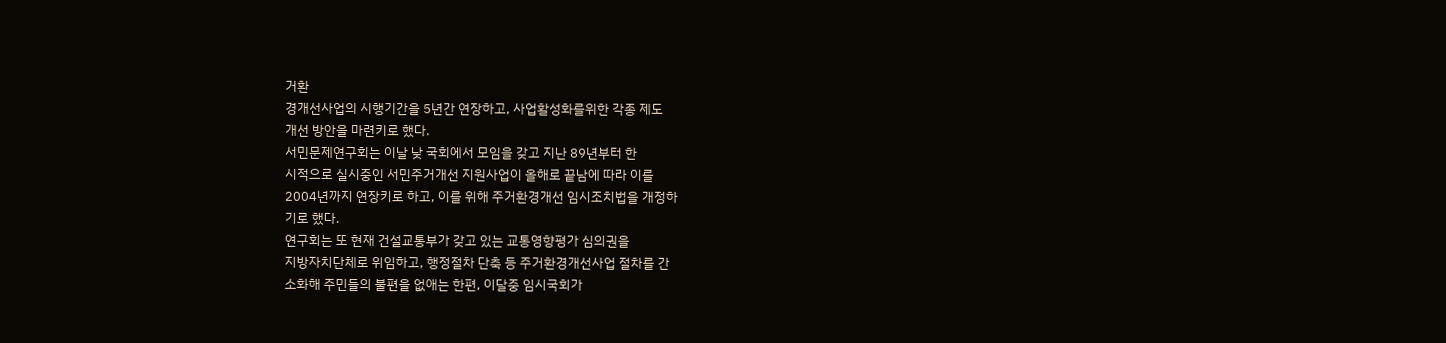거환
경개선사업의 시행기간을 5년간 연장하고, 사업활성화를위한 각종 제도
개선 방안을 마련키로 했다.
서민문제연구회는 이날 낮 국회에서 모임을 갖고 지난 89년부터 한
시적으로 실시중인 서민주거개선 지원사업이 올해로 끝남에 따라 이를
2004년까지 연장키로 하고, 이를 위해 주거환경개선 임시조치법을 개정하
기로 했다.
연구회는 또 현재 건설교통부가 갖고 있는 교통영향평가 심의권을
지방자치단체로 위임하고, 행정절차 단축 등 주거환경개선사업 절차를 간
소화해 주민들의 불편을 없애는 한편, 이달중 임시국회가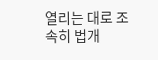열리는 대로 조
속히 법개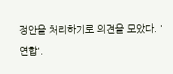정안을 처리하기로 의견을 모았다. '연합'.